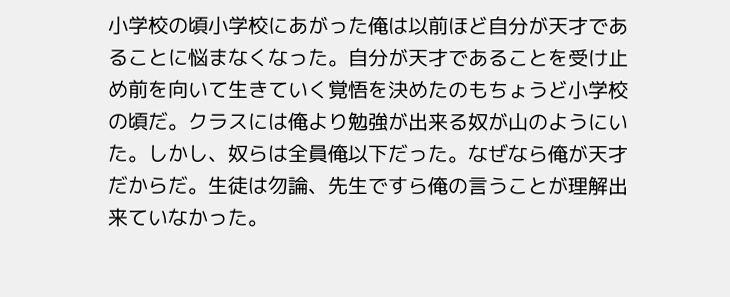小学校の頃小学校にあがった俺は以前ほど自分が天才であることに悩まなくなった。自分が天才であることを受け止め前を向いて生きていく覚悟を決めたのもちょうど小学校の頃だ。クラスには俺より勉強が出来る奴が山のようにいた。しかし、奴らは全員俺以下だった。なぜなら俺が天才だからだ。生徒は勿論、先生ですら俺の言うことが理解出来ていなかった。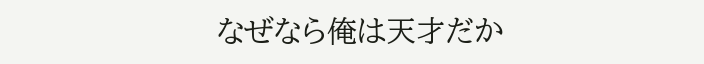なぜなら俺は天才だか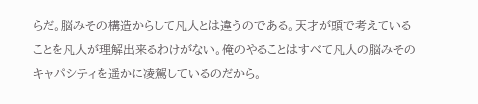らだ。脳みその構造からして凡人とは違うのである。天才が頭で考えていることを凡人が理解出来るわけがない。俺のやることはすべて凡人の脳みそのキャパシティを遥かに凌駕しているのだから。